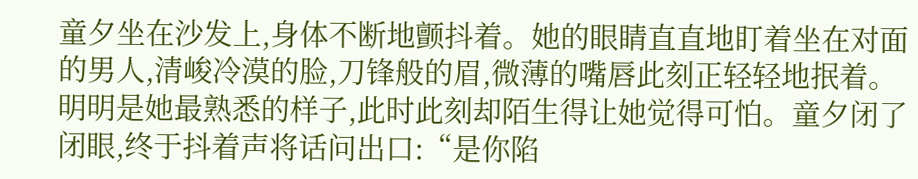童夕坐在沙发上,身体不断地颤抖着。她的眼睛直直地盯着坐在对面的男人,清峻冷漠的脸,刀锋般的眉,微薄的嘴唇此刻正轻轻地抿着。
明明是她最熟悉的样子,此时此刻却陌生得让她觉得可怕。童夕闭了闭眼,终于抖着声将话问出口:“是你陷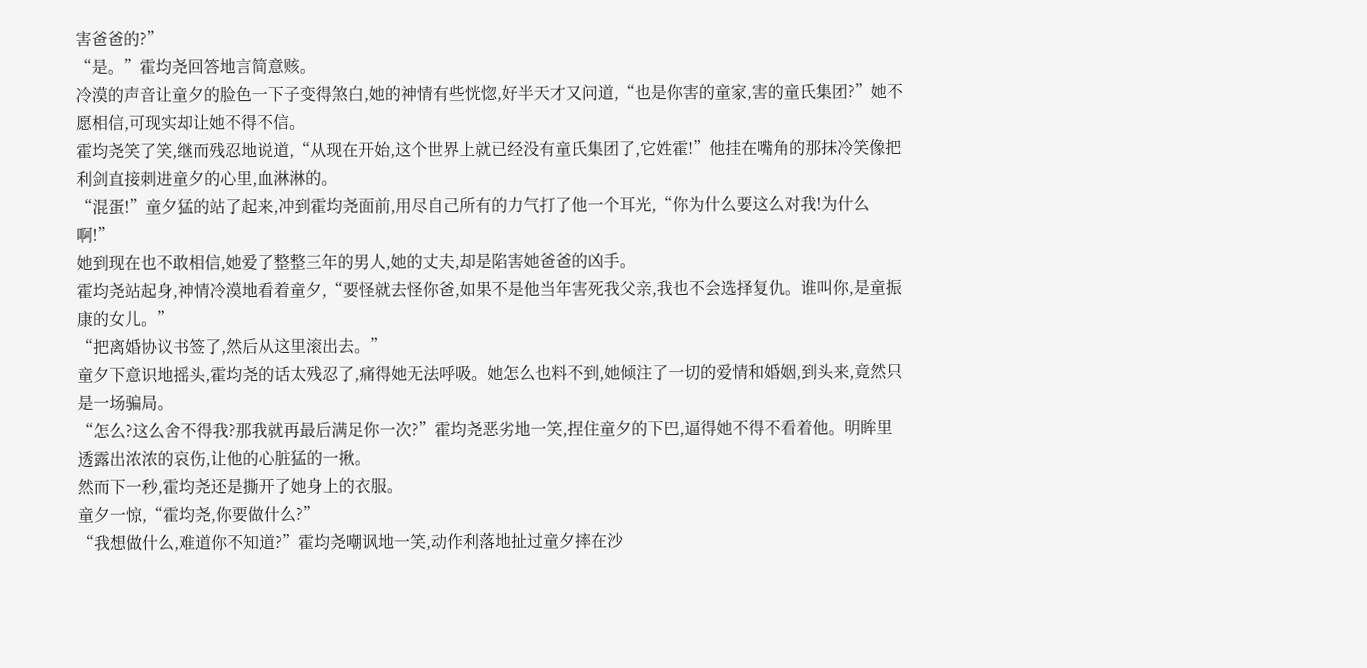害爸爸的?”
“是。”霍均尧回答地言简意赅。
冷漠的声音让童夕的脸色一下子变得煞白,她的神情有些恍惚,好半天才又问道,“也是你害的童家,害的童氏集团?”她不愿相信,可现实却让她不得不信。
霍均尧笑了笑,继而残忍地说道,“从现在开始,这个世界上就已经没有童氏集团了,它姓霍!”他挂在嘴角的那抹冷笑像把利剑直接刺进童夕的心里,血淋淋的。
“混蛋!”童夕猛的站了起来,冲到霍均尧面前,用尽自己所有的力气打了他一个耳光,“你为什么要这么对我!为什么啊!”
她到现在也不敢相信,她爱了整整三年的男人,她的丈夫,却是陷害她爸爸的凶手。
霍均尧站起身,神情冷漠地看着童夕,“要怪就去怪你爸,如果不是他当年害死我父亲,我也不会选择复仇。谁叫你,是童振康的女儿。”
“把离婚协议书签了,然后从这里滚出去。”
童夕下意识地摇头,霍均尧的话太残忍了,痛得她无法呼吸。她怎么也料不到,她倾注了一切的爱情和婚姻,到头来,竟然只是一场骗局。
“怎么?这么舍不得我?那我就再最后满足你一次?”霍均尧恶劣地一笑,捏住童夕的下巴,逼得她不得不看着他。明眸里透露出浓浓的哀伤,让他的心脏猛的一揪。
然而下一秒,霍均尧还是撕开了她身上的衣服。
童夕一惊,“霍均尧,你要做什么?”
“我想做什么,难道你不知道?”霍均尧嘲讽地一笑,动作利落地扯过童夕摔在沙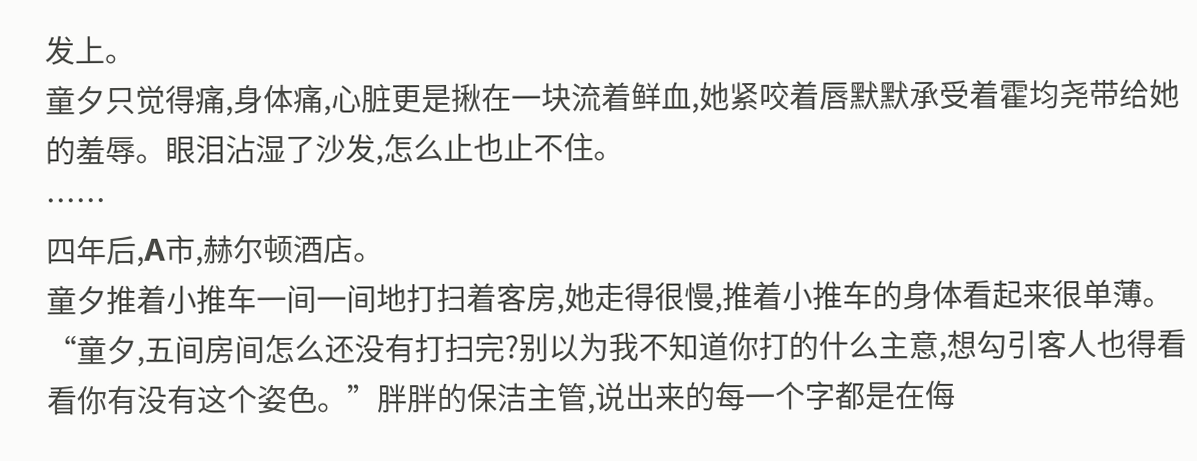发上。
童夕只觉得痛,身体痛,心脏更是揪在一块流着鲜血,她紧咬着唇默默承受着霍均尧带给她的羞辱。眼泪沾湿了沙发,怎么止也止不住。
……
四年后,A市,赫尔顿酒店。
童夕推着小推车一间一间地打扫着客房,她走得很慢,推着小推车的身体看起来很单薄。
“童夕,五间房间怎么还没有打扫完?别以为我不知道你打的什么主意,想勾引客人也得看看你有没有这个姿色。”胖胖的保洁主管,说出来的每一个字都是在侮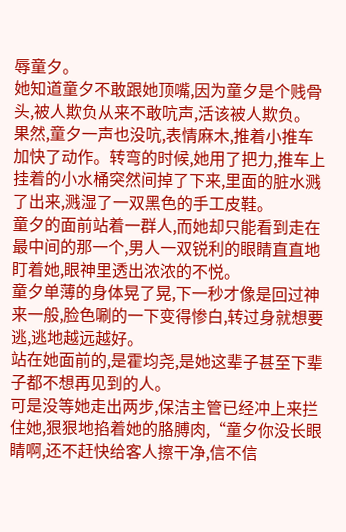辱童夕。
她知道童夕不敢跟她顶嘴,因为童夕是个贱骨头,被人欺负从来不敢吭声,活该被人欺负。
果然,童夕一声也没吭,表情麻木,推着小推车加快了动作。转弯的时候,她用了把力,推车上挂着的小水桶突然间掉了下来,里面的脏水溅了出来,溅湿了一双黑色的手工皮鞋。
童夕的面前站着一群人,而她却只能看到走在最中间的那一个,男人一双锐利的眼睛直直地盯着她,眼神里透出浓浓的不悦。
童夕单薄的身体晃了晃,下一秒才像是回过神来一般,脸色唰的一下变得惨白,转过身就想要逃,逃地越远越好。
站在她面前的,是霍均尧,是她这辈子甚至下辈子都不想再见到的人。
可是没等她走出两步,保洁主管已经冲上来拦住她,狠狠地掐着她的胳膊肉,“童夕你没长眼睛啊,还不赶快给客人擦干净,信不信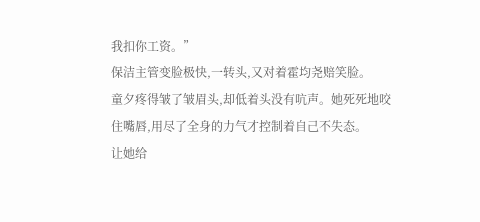我扣你工资。”
保洁主管变脸极快,一转头,又对着霍均尧赔笑脸。
童夕疼得皱了皱眉头,却低着头没有吭声。她死死地咬住嘴唇,用尽了全身的力气才控制着自己不失态。
让她给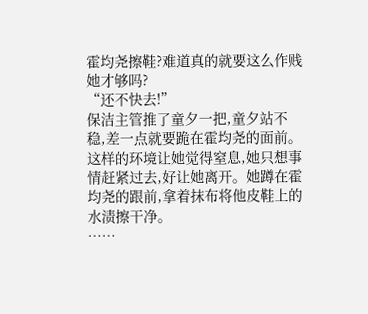霍均尧擦鞋?难道真的就要这么作贱她才够吗?
“还不快去!”
保洁主管推了童夕一把,童夕站不稳,差一点就要跪在霍均尧的面前。
这样的环境让她觉得窒息,她只想事情赶紧过去,好让她离开。她蹲在霍均尧的跟前,拿着抹布将他皮鞋上的水渍擦干净。
……